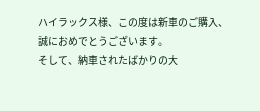ハイラックス様、この度は新車のご購入、誠におめでとうございます。
そして、納車されたばかりの大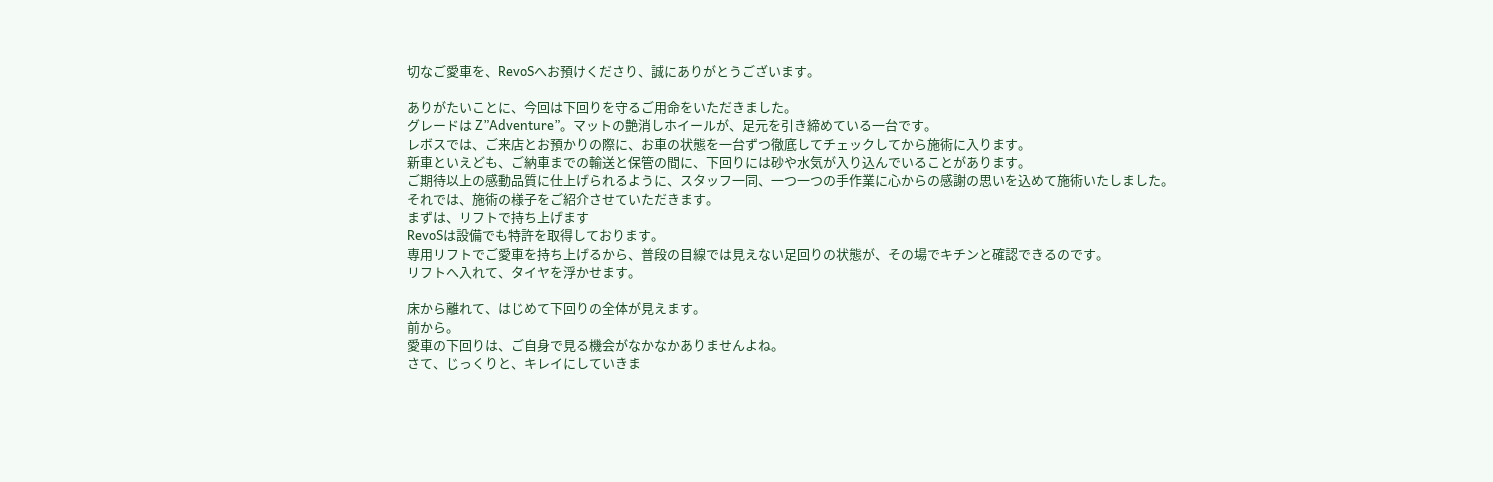切なご愛車を、RevoSへお預けくださり、誠にありがとうございます。

ありがたいことに、今回は下回りを守るご用命をいただきました。
グレードは Z”Adventure”。マットの艶消しホイールが、足元を引き締めている一台です。
レボスでは、ご来店とお預かりの際に、お車の状態を一台ずつ徹底してチェックしてから施術に入ります。
新車といえども、ご納車までの輸送と保管の間に、下回りには砂や水気が入り込んでいることがあります。
ご期待以上の感動品質に仕上げられるように、スタッフ一同、一つ一つの手作業に心からの感謝の思いを込めて施術いたしました。
それでは、施術の様子をご紹介させていただきます。
まずは、リフトで持ち上げます
RevoSは設備でも特許を取得しております。
専用リフトでご愛車を持ち上げるから、普段の目線では見えない足回りの状態が、その場でキチンと確認できるのです。
リフトへ入れて、タイヤを浮かせます。

床から離れて、はじめて下回りの全体が見えます。
前から。
愛車の下回りは、ご自身で見る機会がなかなかありませんよね。
さて、じっくりと、キレイにしていきま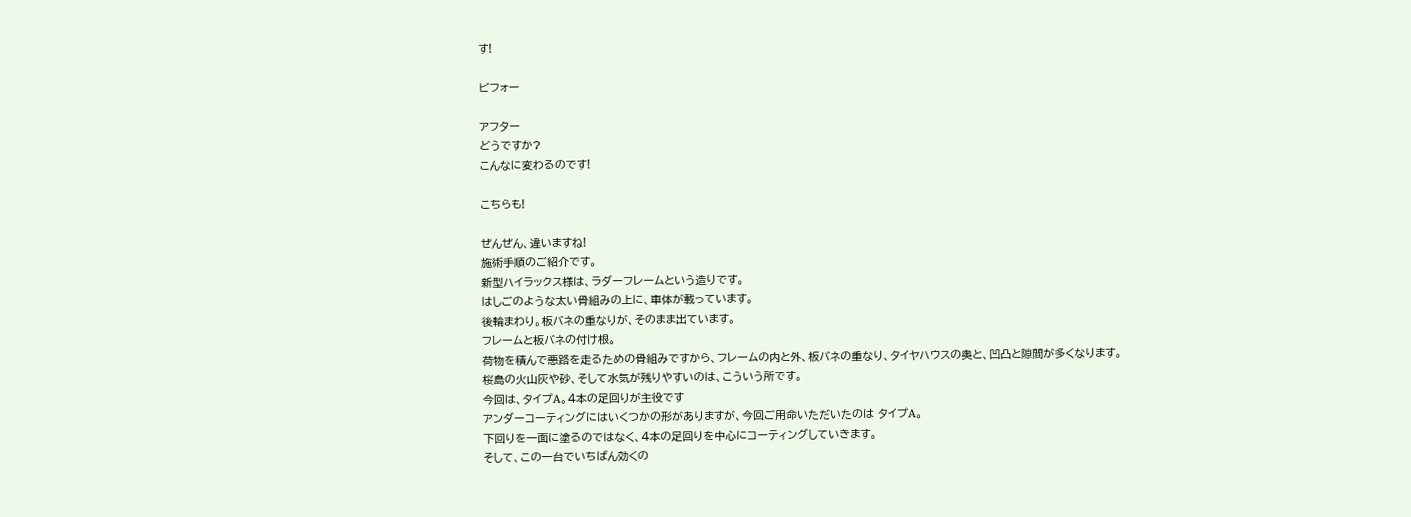す!

ビフォー

アフター
どうですか?
こんなに変わるのです!

こちらも!

ぜんぜん、違いますね!
施術手順のご紹介です。
新型ハイラックス様は、ラダーフレームという造りです。
はしごのような太い骨組みの上に、車体が載っています。
後輪まわり。板バネの重なりが、そのまま出ています。
フレームと板バネの付け根。
荷物を積んで悪路を走るための骨組みですから、フレームの内と外、板バネの重なり、タイヤハウスの奥と、凹凸と隙間が多くなります。
桜島の火山灰や砂、そして水気が残りやすいのは、こういう所です。
今回は、タイプA。4本の足回りが主役です
アンダーコーティングにはいくつかの形がありますが、今回ご用命いただいたのは タイプA。
下回りを一面に塗るのではなく、4本の足回りを中心にコーティングしていきます。
そして、この一台でいちばん効くの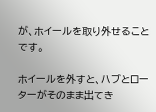が、ホイールを取り外せることです。

ホイールを外すと、ハブとローターがそのまま出てき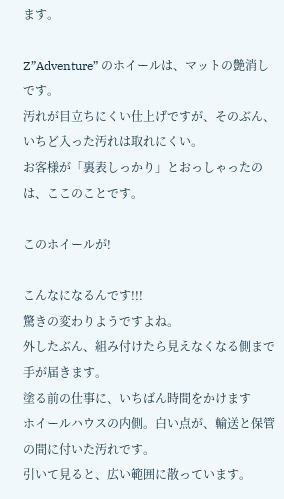ます。

Z”Adventure” のホイールは、マットの艶消しです。
汚れが目立ちにくい仕上げですが、そのぶん、いちど入った汚れは取れにくい。
お客様が「裏表しっかり」とおっしゃったのは、ここのことです。

このホイールが!

こんなになるんです!!!
驚きの変わりようですよね。
外したぶん、組み付けたら見えなくなる側まで手が届きます。
塗る前の仕事に、いちばん時間をかけます
ホイールハウスの内側。白い点が、輸送と保管の間に付いた汚れです。
引いて見ると、広い範囲に散っています。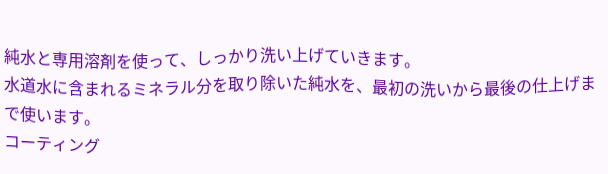純水と専用溶剤を使って、しっかり洗い上げていきます。
水道水に含まれるミネラル分を取り除いた純水を、最初の洗いから最後の仕上げまで使います。
コーティング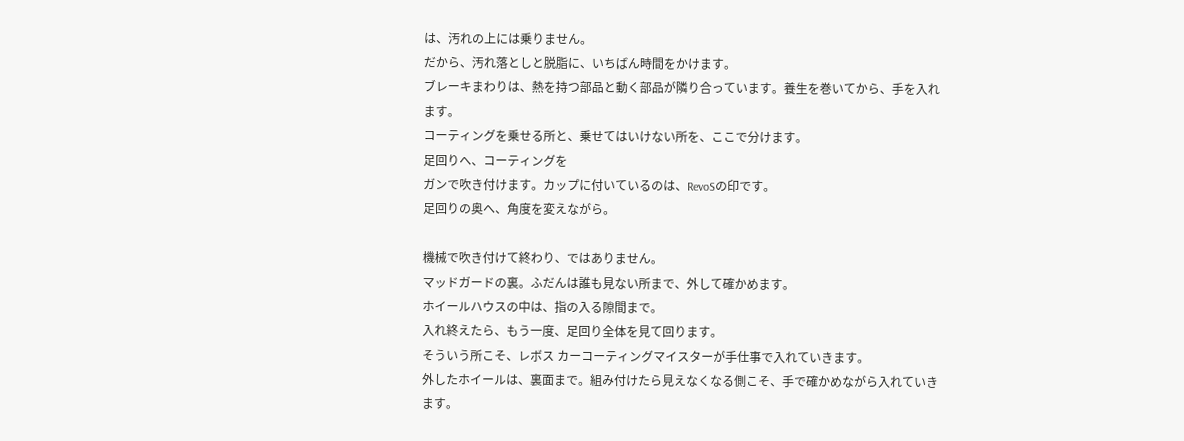は、汚れの上には乗りません。
だから、汚れ落としと脱脂に、いちばん時間をかけます。
ブレーキまわりは、熱を持つ部品と動く部品が隣り合っています。養生を巻いてから、手を入れます。
コーティングを乗せる所と、乗せてはいけない所を、ここで分けます。
足回りへ、コーティングを
ガンで吹き付けます。カップに付いているのは、RevoSの印です。
足回りの奥へ、角度を変えながら。

機械で吹き付けて終わり、ではありません。
マッドガードの裏。ふだんは誰も見ない所まで、外して確かめます。
ホイールハウスの中は、指の入る隙間まで。
入れ終えたら、もう一度、足回り全体を見て回ります。
そういう所こそ、レボス カーコーティングマイスターが手仕事で入れていきます。
外したホイールは、裏面まで。組み付けたら見えなくなる側こそ、手で確かめながら入れていきます。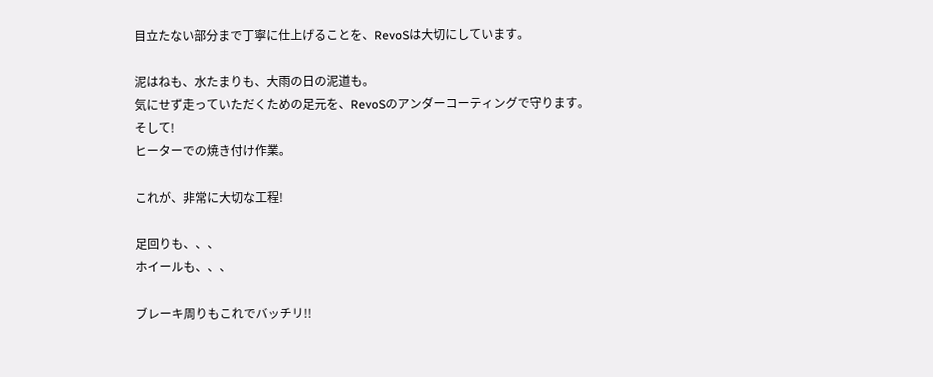目立たない部分まで丁寧に仕上げることを、RevoSは大切にしています。

泥はねも、水たまりも、大雨の日の泥道も。
気にせず走っていただくための足元を、RevoSのアンダーコーティングで守ります。
そして!
ヒーターでの焼き付け作業。

これが、非常に大切な工程!

足回りも、、、
ホイールも、、、

ブレーキ周りもこれでバッチリ!!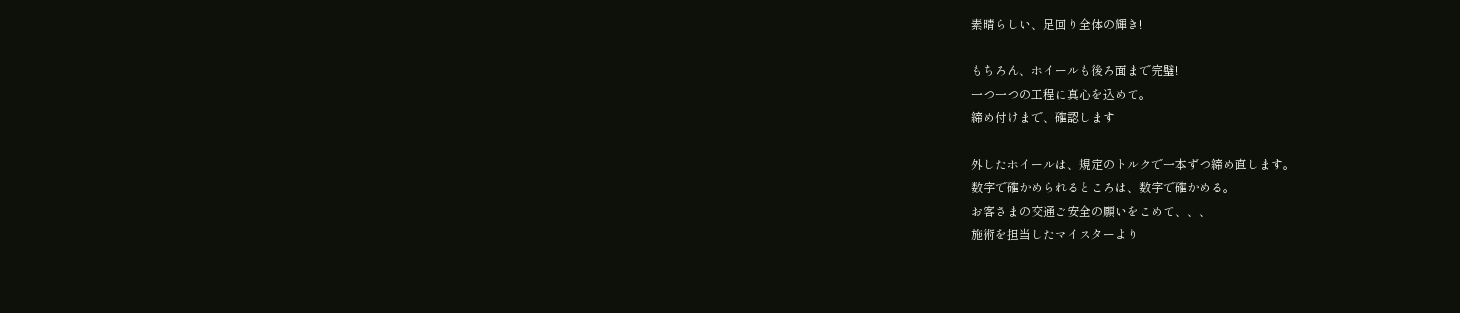素晴らしい、足回り全体の輝き!

もちろん、ホイールも後ろ面まで完璧!
一つ一つの工程に真心を込めて。
締め付けまで、確認します

外したホイールは、規定のトルクで一本ずつ締め直します。
数字で確かめられるところは、数字で確かめる。
お客さまの交通ご安全の願いをこめて、、、
施術を担当したマイスターより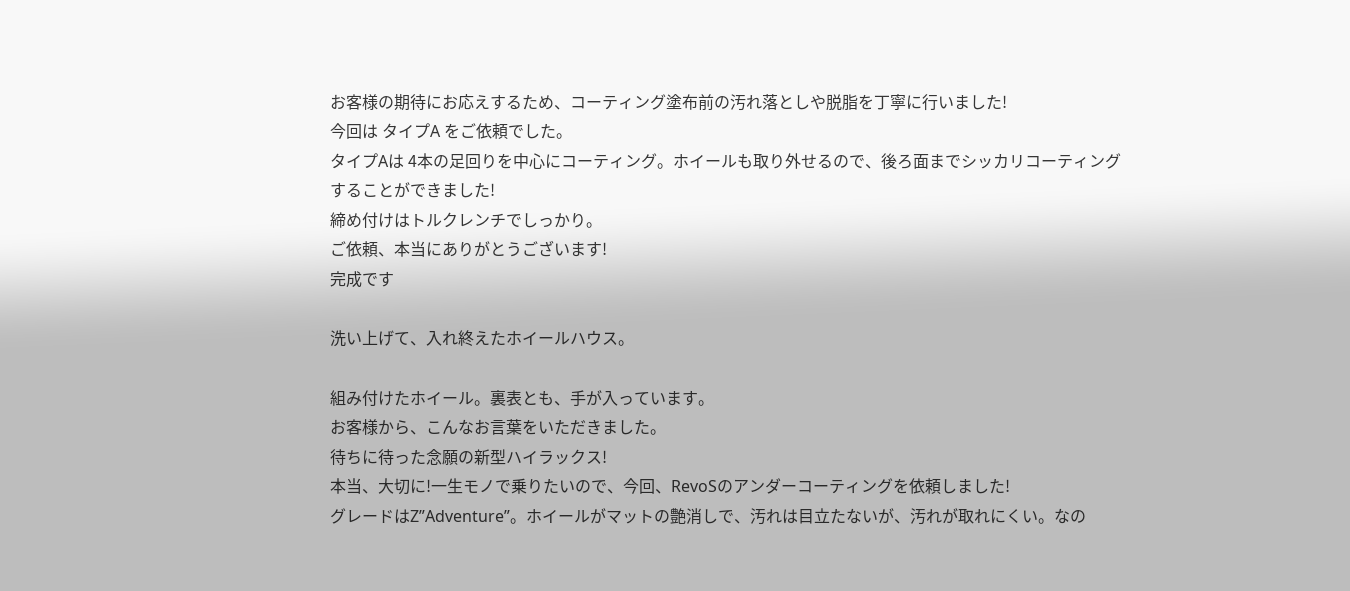お客様の期待にお応えするため、コーティング塗布前の汚れ落としや脱脂を丁寧に行いました!
今回は タイプA をご依頼でした。
タイプAは 4本の足回りを中心にコーティング。ホイールも取り外せるので、後ろ面までシッカリコーティングすることができました!
締め付けはトルクレンチでしっかり。
ご依頼、本当にありがとうございます!
完成です

洗い上げて、入れ終えたホイールハウス。

組み付けたホイール。裏表とも、手が入っています。
お客様から、こんなお言葉をいただきました。
待ちに待った念願の新型ハイラックス!
本当、大切に!一生モノで乗りたいので、今回、RevoSのアンダーコーティングを依頼しました!
グレードはZ”Adventure”。ホイールがマットの艶消しで、汚れは目立たないが、汚れが取れにくい。なの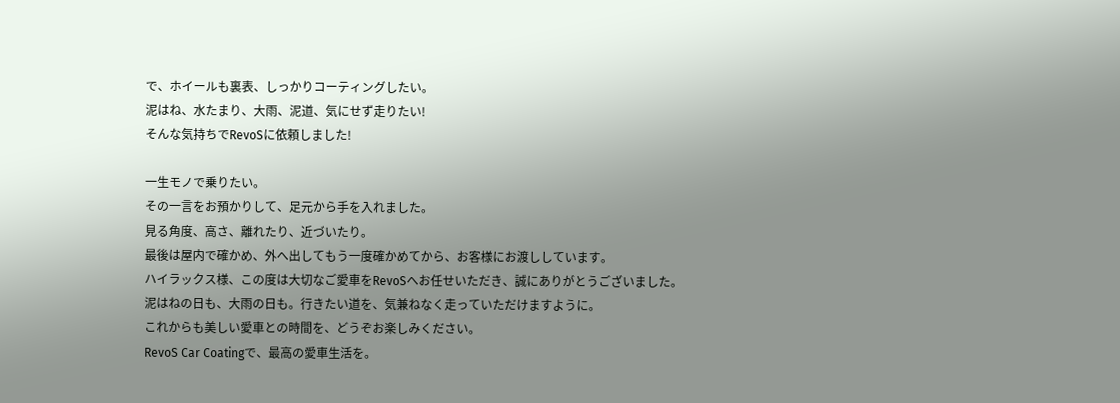で、ホイールも裏表、しっかりコーティングしたい。
泥はね、水たまり、大雨、泥道、気にせず走りたい!
そんな気持ちでRevoSに依頼しました!

一生モノで乗りたい。
その一言をお預かりして、足元から手を入れました。
見る角度、高さ、離れたり、近づいたり。
最後は屋内で確かめ、外へ出してもう一度確かめてから、お客様にお渡ししています。
ハイラックス様、この度は大切なご愛車をRevoSへお任せいただき、誠にありがとうございました。
泥はねの日も、大雨の日も。行きたい道を、気兼ねなく走っていただけますように。
これからも美しい愛車との時間を、どうぞお楽しみください。
RevoS Car Coatingで、最高の愛車生活を。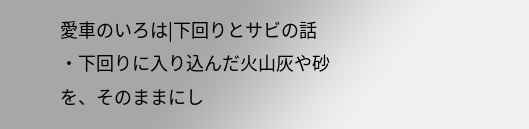愛車のいろは|下回りとサビの話
・下回りに入り込んだ火山灰や砂を、そのままにし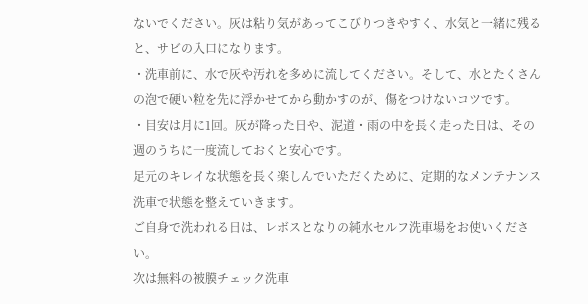ないでください。灰は粘り気があってこびりつきやすく、水気と一緒に残ると、サビの入口になります。
・洗車前に、水で灰や汚れを多めに流してください。そして、水とたくさんの泡で硬い粒を先に浮かせてから動かすのが、傷をつけないコツです。
・目安は月に1回。灰が降った日や、泥道・雨の中を長く走った日は、その週のうちに一度流しておくと安心です。
足元のキレイな状態を長く楽しんでいただくために、定期的なメンテナンス洗車で状態を整えていきます。
ご自身で洗われる日は、レボスとなりの純水セルフ洗車場をお使いください。
次は無料の被膜チェック洗車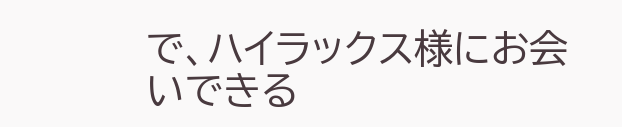で、ハイラックス様にお会いできる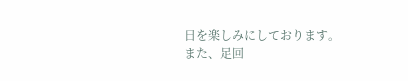日を楽しみにしております。
また、足回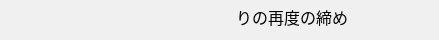りの再度の締め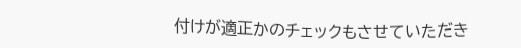付けが適正かのチェックもさせていただき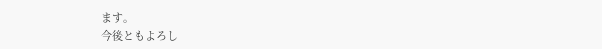ます。
今後ともよろし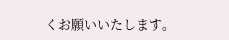くお願いいたします。